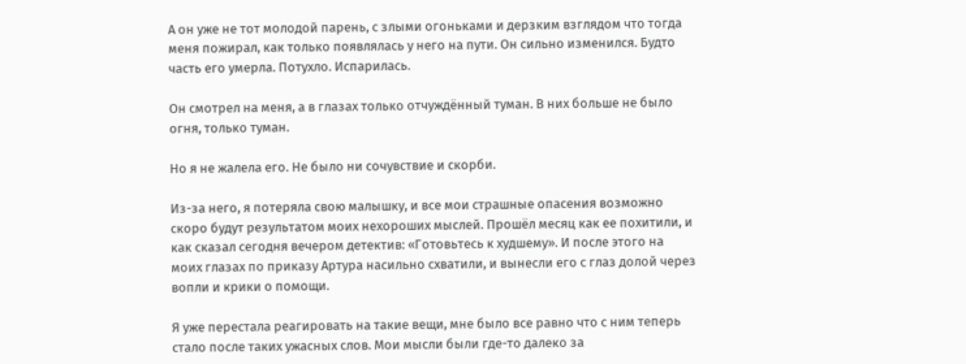А он уже не тот молодой парень, с злыми огоньками и дерзким взглядом что тогда меня пожирал, как только появлялась у него на пути. Он сильно изменился. Будто часть его умерла. Потухло. Испарилась.

Он смотрел на меня, а в глазах только отчуждённый туман. В них больше не было огня, только туман.

Но я не жалела его. Не было ни сочувствие и скорби.

Из-за него, я потеряла свою малышку, и все мои страшные опасения возможно скоро будут результатом моих нехороших мыслей. Прошёл месяц как ее похитили, и как сказал сегодня вечером детектив: «Готовьтесь к худшему». И после этого на моих глазах по приказу Артура насильно схватили, и вынесли его с глаз долой через вопли и крики о помощи.

Я уже перестала реагировать на такие вещи, мне было все равно что с ним теперь стало после таких ужасных слов. Мои мысли были где-то далеко за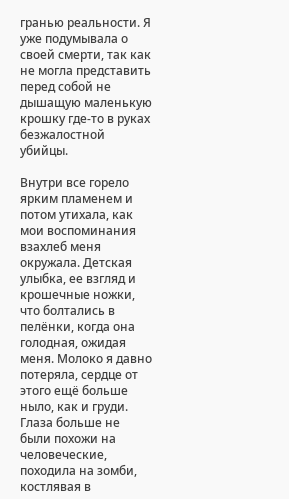гранью реальности. Я уже подумывала о своей смерти, так как не могла представить перед собой не дышащую маленькую крошку где-то в руках безжалостной убийцы.

Внутри все горело ярким пламенем и потом утихала, как мои воспоминания взахлеб меня окружала. Детская улыбка, ее взгляд и крошечные ножки, что болтались в пелёнки, когда она голодная, ожидая меня. Молоко я давно потеряла, сердце от этого ещё больше ныло, как и груди. Глаза больше не были похожи на человеческие, походила на зомби, костлявая в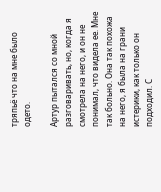тряпьё что на мне было одето.

Артур пытался со мной разговаривать, но, когда я смотрела на него, и он не понимал, что видела ее. Мне так больно. Она так похожа на него, я была на грани истерики, как только он подходил. С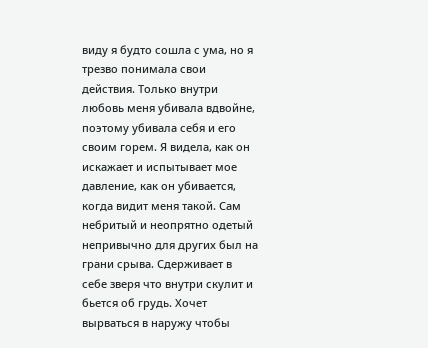виду я будто сошла с ума, но я трезво понимала свои действия. Только внутри любовь меня убивала вдвойне, поэтому убивала себя и его своим горем. Я видела, как он искажает и испытывает мое давление, как он убивается, когда видит меня такой. Сам небритый и неопрятно одетый непривычно для других был на грани срыва. Сдерживает в себе зверя что внутри скулит и бьется об грудь. Хочет вырваться в наружу чтобы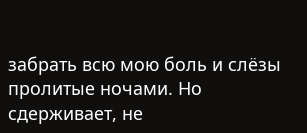забрать всю мою боль и слёзы пролитые ночами. Но сдерживает, не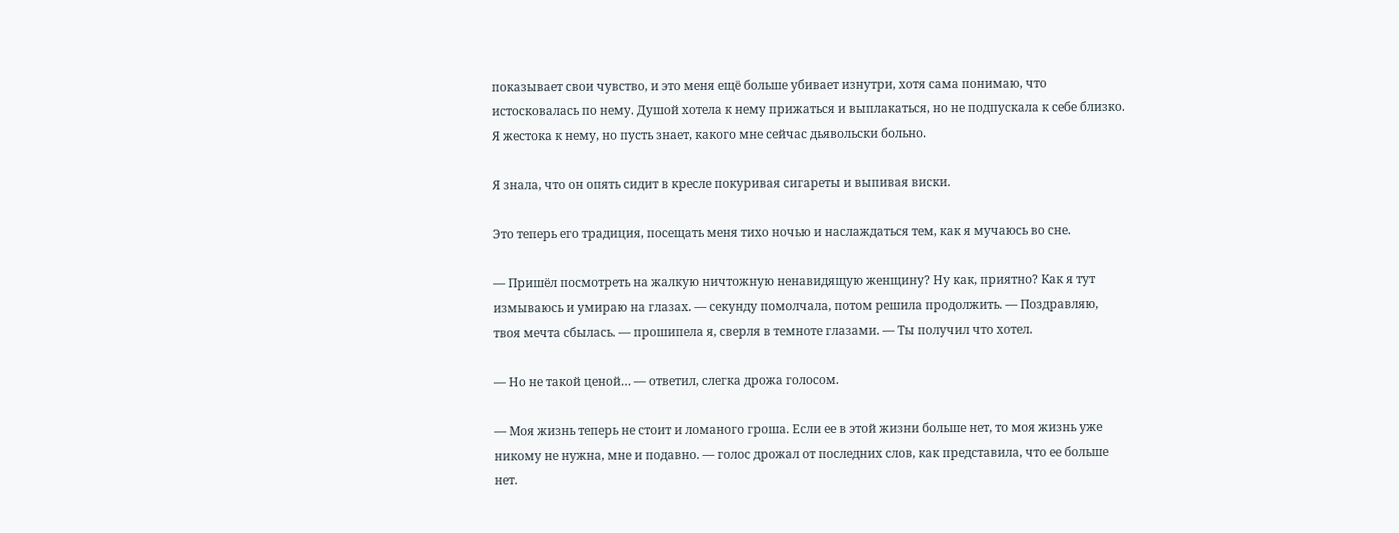показывает свои чувство, и это меня ещё больше убивает изнутри, хотя сама понимаю, что истосковалась по нему. Душой хотела к нему прижаться и выплакаться, но не подпускала к себе близко. Я жестока к нему, но пусть знает, какого мне сейчас дьявольски больно.

Я знала, что он опять сидит в кресле покуривая сигареты и выпивая виски.

Это теперь его традиция, посещать меня тихо ночью и наслаждаться тем, как я мучаюсь во сне.

— Пришёл посмотреть на жалкую ничтожную ненавидящую женщину? Ну как, приятно? Как я тут измываюсь и умираю на глазах. — секунду помолчала, потом решила продолжить. — Поздравляю, твоя мечта сбылась. — прошипела я, сверля в темноте глазами. — Ты получил что хотел.

— Но не такой ценой… — ответил, слегка дрожа голосом.

— Моя жизнь теперь не стоит и ломаного гроша. Если ее в этой жизни больше нет, то моя жизнь уже никому не нужна, мне и подавно. — голос дрожал от последних слов, как представила, что ее больше нет.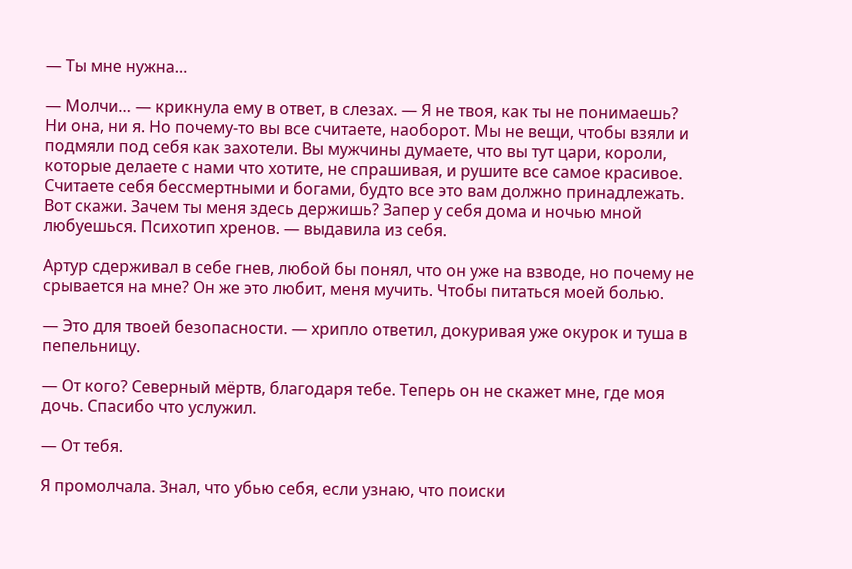— Ты мне нужна…

— Молчи… — крикнула ему в ответ, в слезах. — Я не твоя, как ты не понимаешь? Ни она, ни я. Но почему-то вы все считаете, наоборот. Мы не вещи, чтобы взяли и подмяли под себя как захотели. Вы мужчины думаете, что вы тут цари, короли, которые делаете с нами что хотите, не спрашивая, и рушите все самое красивое. Считаете себя бессмертными и богами, будто все это вам должно принадлежать. Вот скажи. Зачем ты меня здесь держишь? Запер у себя дома и ночью мной любуешься. Психотип хренов. — выдавила из себя.

Артур сдерживал в себе гнев, любой бы понял, что он уже на взводе, но почему не срывается на мне? Он же это любит, меня мучить. Чтобы питаться моей болью.

— Это для твоей безопасности. — хрипло ответил, докуривая уже окурок и туша в пепельницу.

— От кого? Северный мёртв, благодаря тебе. Теперь он не скажет мне, где моя дочь. Спасибо что услужил.

— От тебя.

Я промолчала. Знал, что убью себя, если узнаю, что поиски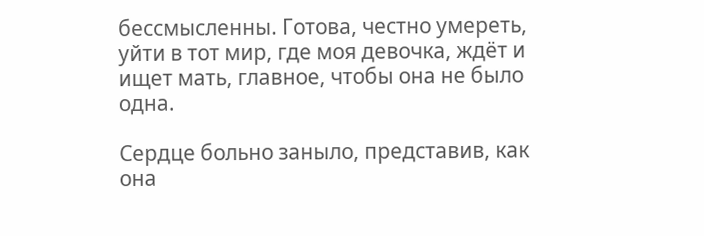бессмысленны. Готова, честно умереть, уйти в тот мир, где моя девочка, ждёт и ищет мать, главное, чтобы она не было одна.

Сердце больно заныло, представив, как она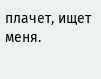плачет, ищет меня.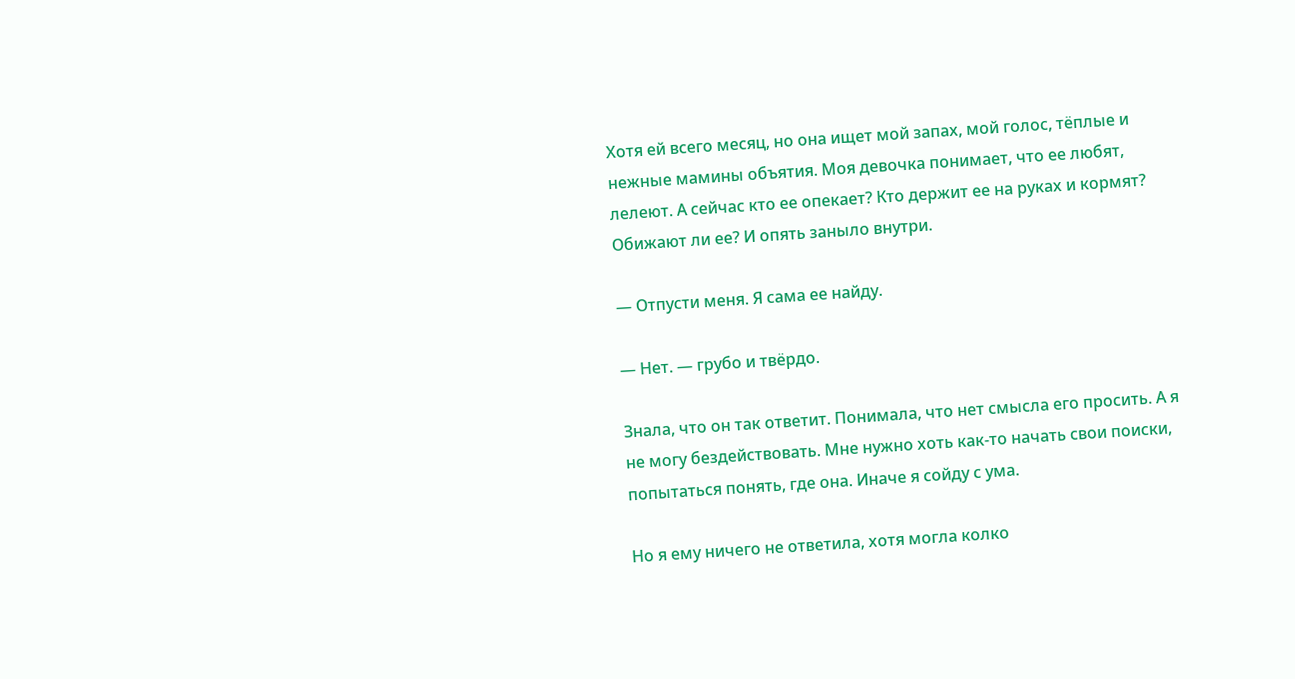Хотя ей всего месяц, но она ищет мой запах, мой голос, тёплые и нежные мамины объятия. Моя девочка понимает, что ее любят, лелеют. А сейчас кто ее опекает? Кто держит ее на руках и кормят? Обижают ли ее? И опять заныло внутри.

— Отпусти меня. Я сама ее найду.

— Нет. — грубо и твёрдо.

Знала, что он так ответит. Понимала, что нет смысла его просить. А я не могу бездействовать. Мне нужно хоть как-то начать свои поиски, попытаться понять, где она. Иначе я сойду с ума.

Но я ему ничего не ответила, хотя могла колко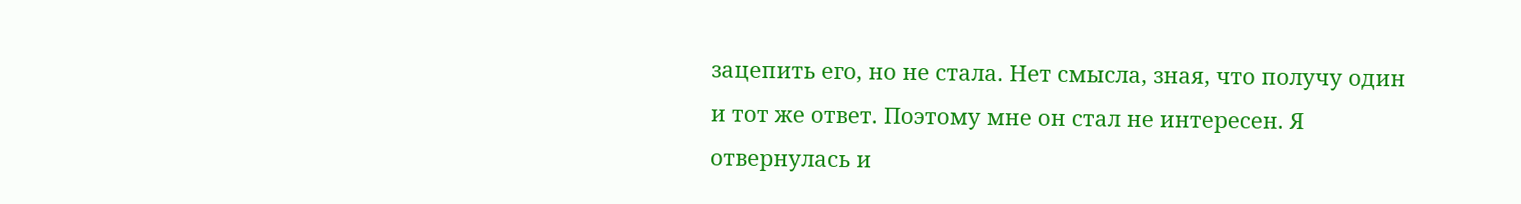зацепить его, но не стала. Нет смысла, зная, что получу один и тот же ответ. Поэтому мне он стал не интересен. Я отвернулась и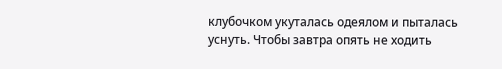клубочком укуталась одеялом и пыталась уснуть. Чтобы завтра опять не ходить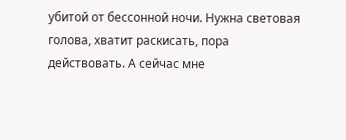убитой от бессонной ночи. Нужна световая голова, хватит раскисать, пора действовать. А сейчас мне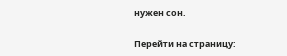нужен сон.

Перейти на страницу: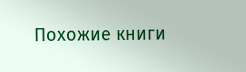Похожие книги